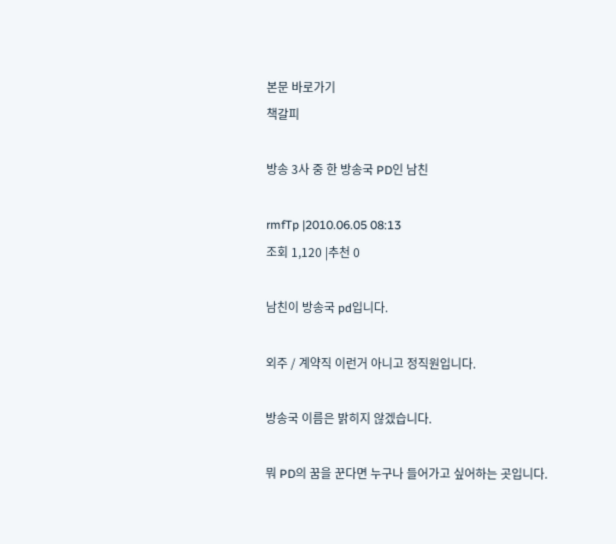본문 바로가기
책갈피

방송 3사 중 한 방송국 PD인 남친

rmfTp |2010.06.05 08:13
조회 1,120 |추천 0

남친이 방송국 pd입니다.

외주 / 계약직 이런거 아니고 정직원입니다.

방송국 이름은 밝히지 않겠습니다.

뭐 PD의 꿈을 꾼다면 누구나 들어가고 싶어하는 곳입니다.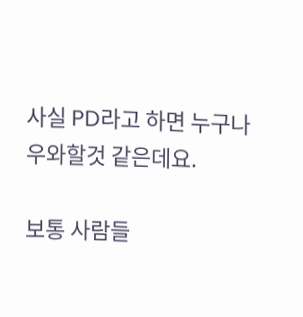사실 PD라고 하면 누구나 우와할것 같은데요.

보통 사람들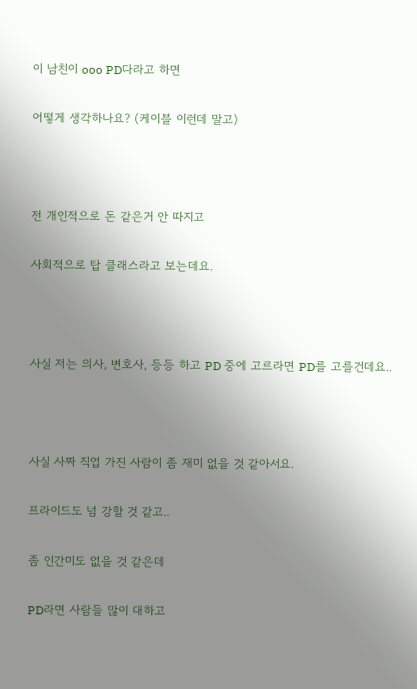이 남친이 ooo PD다라고 하면

어떻게 생각하나요? (케이블 이런데 말고)



전 개인적으로 돈 같은거 안 따지고

사회적으로 탑 클래스라고 보는데요.



사실 저는 의사, 변호사, 등등 하고 PD 중에 고르라면 PD를 고를건데요..



사실 사짜 직업 가진 사람이 좀 재미 없을 것 같아서요.

프라이드도 넘 강할 것 같고..

좀 인간미도 없을 것 같은데

PD라면 사람들 많이 대하고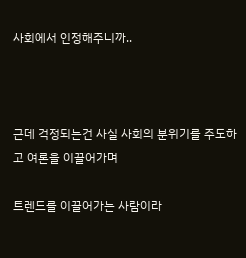사회에서 인정해주니까..



근데 걱정되는건 사실 사회의 분위기를 주도하고 여론을 이끌어가며

트렌드를 이끌어가는 사람이라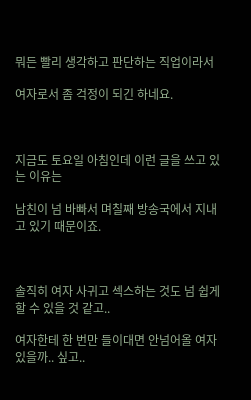뭐든 빨리 생각하고 판단하는 직업이라서

여자로서 좀 걱정이 되긴 하네요.



지금도 토요일 아침인데 이런 글을 쓰고 있는 이유는

남친이 넘 바빠서 며칠째 방송국에서 지내고 있기 때문이죠.



솔직히 여자 사귀고 섹스하는 것도 넘 쉽게 할 수 있을 것 같고..

여자한테 한 번만 들이대면 안넘어올 여자 있을까.. 싶고..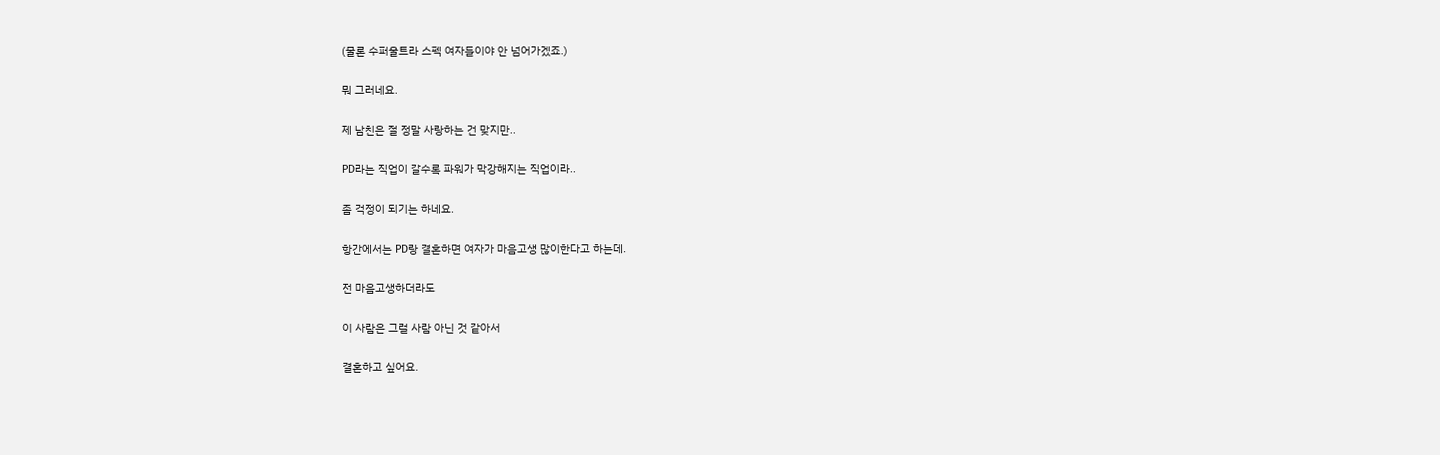(물론 수퍼울트라 스펙 여자들이야 안 넘어가겠죠.)

뭐 그러네요.

제 남친은 절 정말 사랑하는 건 맞지만..

PD라는 직업이 갈수록 파워가 막강해지는 직업이라..

좀 걱정이 되기는 하네요.

항간에서는 PD랑 결혼하면 여자가 마음고생 많이한다고 하는데.

전 마음고생하더라도

이 사람은 그럴 사람 아닌 것 같아서

결혼하고 싶어요.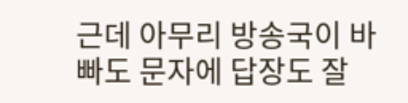근데 아무리 방송국이 바빠도 문자에 답장도 잘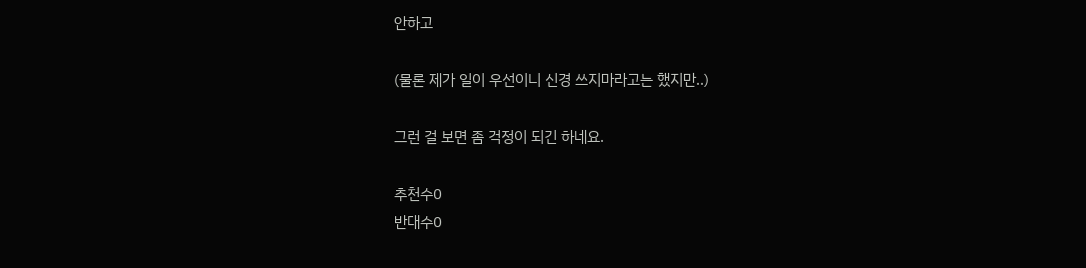안하고

(물론 제가 일이 우선이니 신경 쓰지마라고는 했지만..)

그런 걸 보면 좀 걱정이 되긴 하네요.

추천수0
반대수0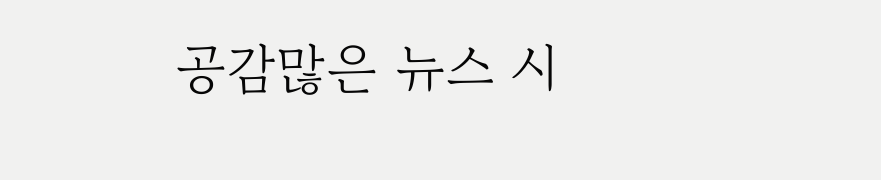공감많은 뉴스 시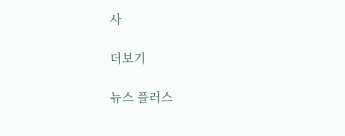사

더보기

뉴스 플러스